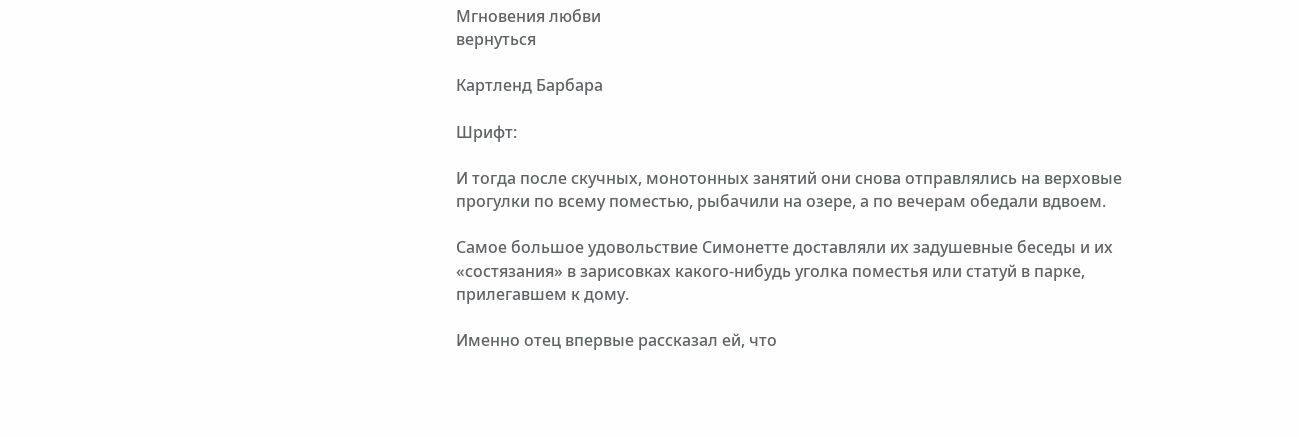Мгновения любви
вернуться

Картленд Барбара

Шрифт:

И тогда после скучных, монотонных занятий они снова отправлялись на верховые прогулки по всему поместью, рыбачили на озере, а по вечерам обедали вдвоем.

Самое большое удовольствие Симонетте доставляли их задушевные беседы и их «состязания» в зарисовках какого-нибудь уголка поместья или статуй в парке, прилегавшем к дому.

Именно отец впервые рассказал ей, что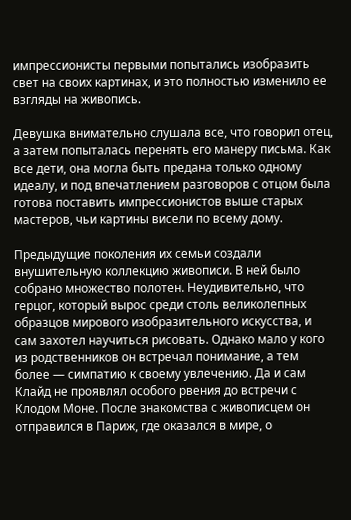импрессионисты первыми попытались изобразить свет на своих картинах, и это полностью изменило ее взгляды на живопись.

Девушка внимательно слушала все, что говорил отец, а затем попыталась перенять его манеру письма. Как все дети, она могла быть предана только одному идеалу, и под впечатлением разговоров с отцом была готова поставить импрессионистов выше старых мастеров, чьи картины висели по всему дому.

Предыдущие поколения их семьи создали внушительную коллекцию живописи. В ней было собрано множество полотен. Неудивительно, что герцог, который вырос среди столь великолепных образцов мирового изобразительного искусства, и сам захотел научиться рисовать. Однако мало у кого из родственников он встречал понимание, а тем более — симпатию к своему увлечению. Да и сам Клайд не проявлял особого рвения до встречи с Клодом Моне. После знакомства с живописцем он отправился в Париж, где оказался в мире, о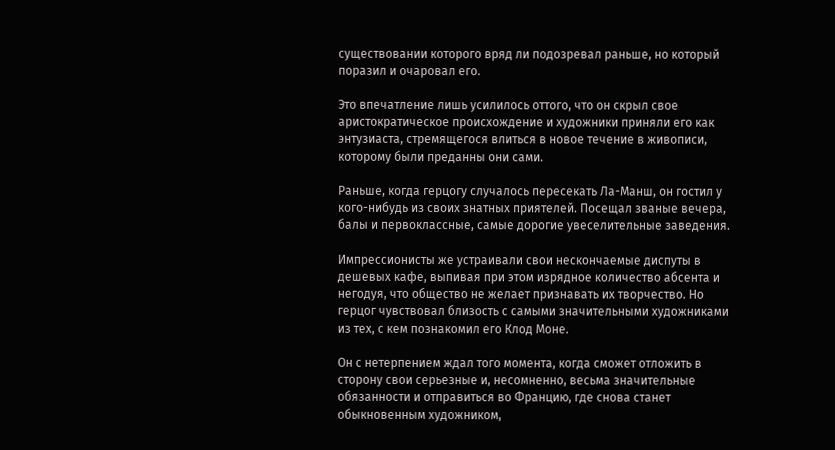существовании которого вряд ли подозревал раньше, но который поразил и очаровал его.

Это впечатление лишь усилилось оттого, что он скрыл свое аристократическое происхождение и художники приняли его как энтузиаста, стремящегося влиться в новое течение в живописи, которому были преданны они сами.

Раньше, когда герцогу случалось пересекать Ла-Манш, он гостил у кого-нибудь из своих знатных приятелей. Посещал званые вечера, балы и первоклассные, самые дорогие увеселительные заведения.

Импрессионисты же устраивали свои нескончаемые диспуты в дешевых кафе, выпивая при этом изрядное количество абсента и негодуя, что общество не желает признавать их творчество. Но герцог чувствовал близость с самыми значительными художниками из тех, с кем познакомил его Клод Моне.

Он с нетерпением ждал того момента, когда сможет отложить в сторону свои серьезные и, несомненно, весьма значительные обязанности и отправиться во Францию, где снова станет обыкновенным художником,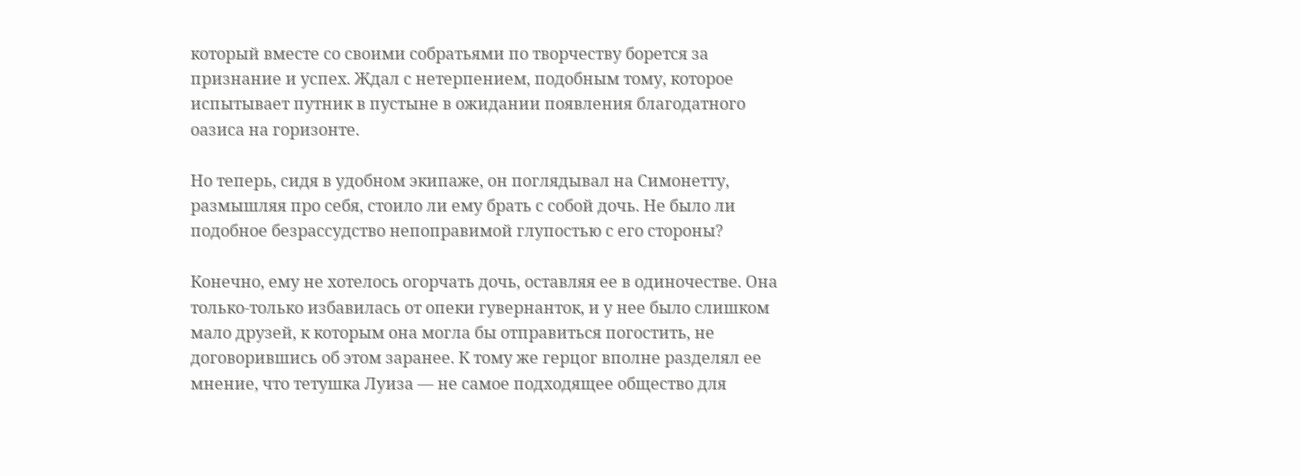который вместе со своими собратьями по творчеству борется за признание и успех. Ждал с нетерпением, подобным тому, которое испытывает путник в пустыне в ожидании появления благодатного оазиса на горизонте.

Но теперь, сидя в удобном экипаже, он поглядывал на Симонетту, размышляя про себя, стоило ли ему брать с собой дочь. Не было ли подобное безрассудство непоправимой глупостью с его стороны?

Конечно, ему не хотелось огорчать дочь, оставляя ее в одиночестве. Она только-только избавилась от опеки гувернанток, и у нее было слишком мало друзей, к которым она могла бы отправиться погостить, не договорившись об этом заранее. К тому же герцог вполне разделял ее мнение, что тетушка Луиза — не самое подходящее общество для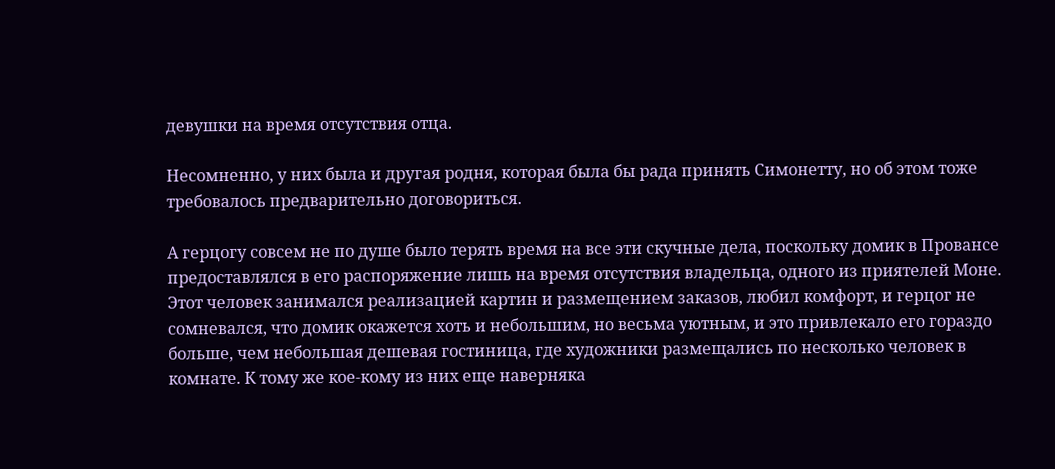девушки на время отсутствия отца.

Несомненно, у них была и другая родня, которая была бы рада принять Симонетту, но об этом тоже требовалось предварительно договориться.

А герцогу совсем не по душе было терять время на все эти скучные дела, поскольку домик в Провансе предоставлялся в его распоряжение лишь на время отсутствия владельца, одного из приятелей Моне. Этот человек занимался реализацией картин и размещением заказов, любил комфорт, и герцог не сомневался, что домик окажется хоть и небольшим, но весьма уютным, и это привлекало его гораздо больше, чем небольшая дешевая гостиница, где художники размещались по несколько человек в комнате. К тому же кое-кому из них еще наверняка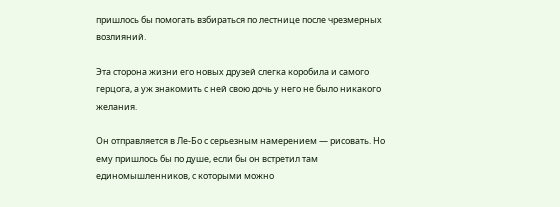пришлось бы помогать взбираться по лестнице после чрезмерных возлияний.

Эта сторона жизни его новых друзей слегка коробила и самого герцога, а уж знакомить с ней свою дочь у него не было никакого желания.

Он отправляется в Ле-Бо с серьезным намерением — рисовать. Но ему пришлось бы по душе, если бы он встретил там единомышленников, с которыми можно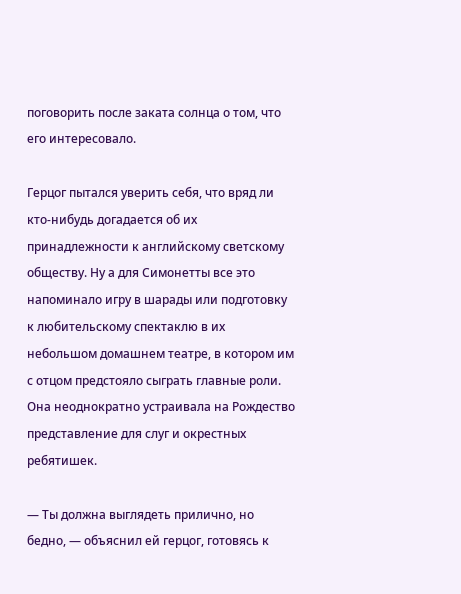поговорить после заката солнца о том, что его интересовало.

Герцог пытался уверить себя, что вряд ли кто-нибудь догадается об их принадлежности к английскому светскому обществу. Ну а для Симонетты все это напоминало игру в шарады или подготовку к любительскому спектаклю в их небольшом домашнем театре, в котором им с отцом предстояло сыграть главные роли. Она неоднократно устраивала на Рождество представление для слуг и окрестных ребятишек.

— Ты должна выглядеть прилично, но бедно, — объяснил ей герцог, готовясь к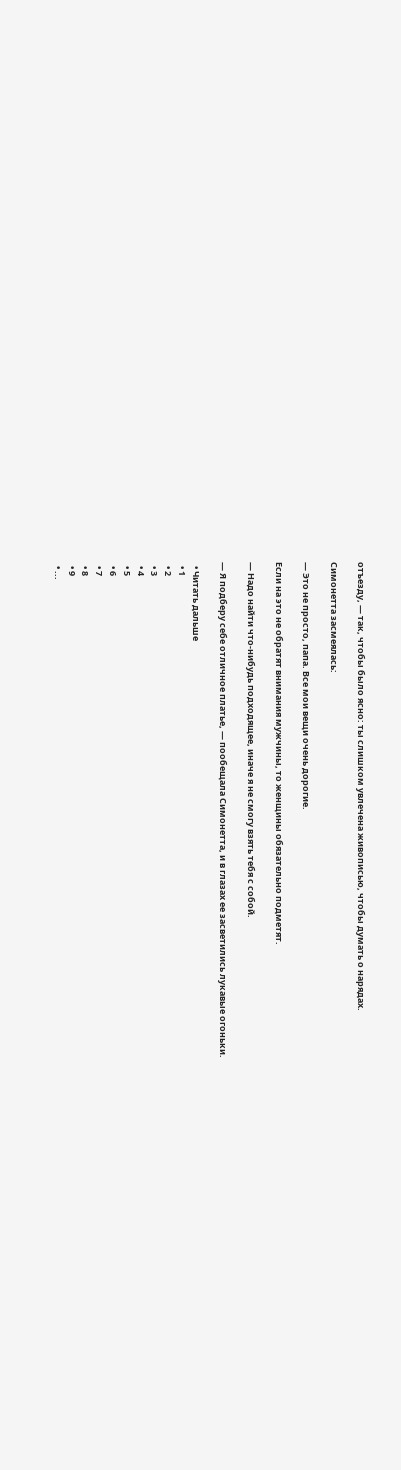отъезду, — так, чтобы было ясно: ты слишком увлечена живописью, чтобы думать о нарядах.

Симонетта засмеялась:

— Это не просто, папа. Все мои вещи очень дорогие.

Если на это не обратят внимания мужчины, то женщины обязательно подметят.

— Надо найти что-нибудь подходящее, иначе я не смогу взять тебя с собой.

— Я подберу себе отличное платье, — пообещала Симонетта, и в глазах ее засветились лукавые огоньки.

  • Читать дальше
  • 1
  • 2
  • 3
  • 4
  • 5
  • 6
  • 7
  • 8
  • 9
  • ...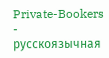Private-Bookers - русскоязычная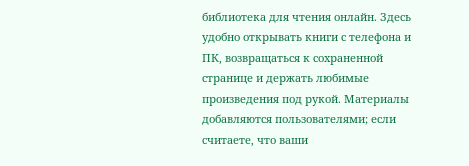библиотека для чтения онлайн. Здесь удобно открывать книги с телефона и ПК, возвращаться к сохраненной странице и держать любимые произведения под рукой. Материалы добавляются пользователями; если считаете, что ваши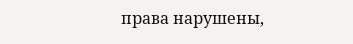права нарушены,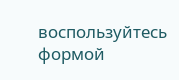воспользуйтесь формой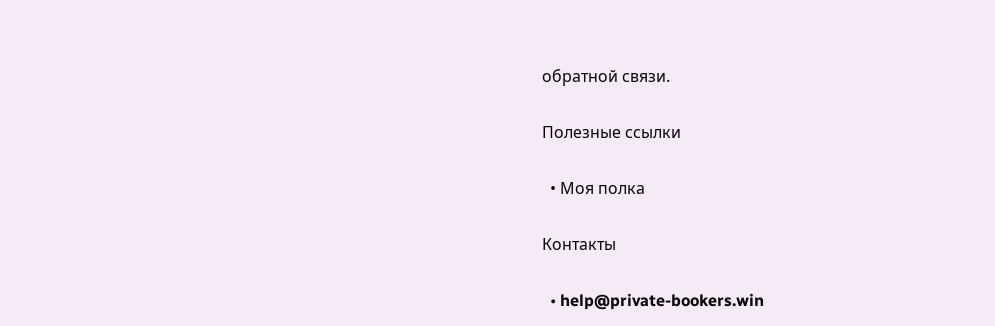обратной связи.

Полезные ссылки

  • Моя полка

Контакты

  • help@private-bookers.win